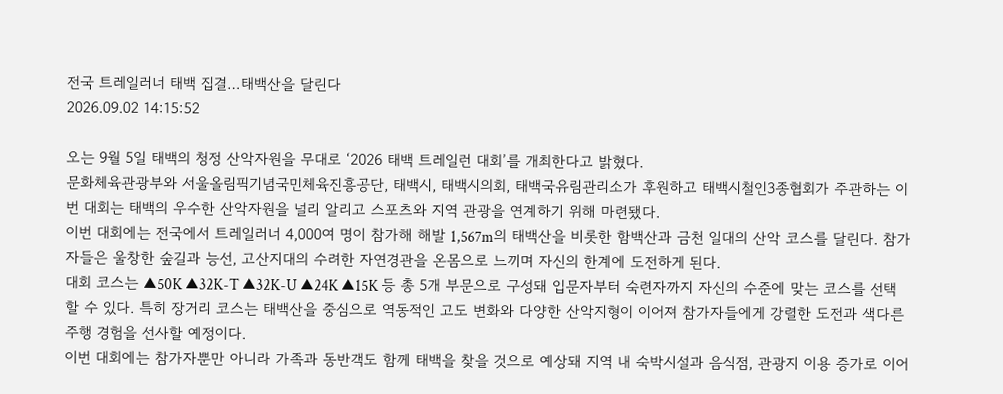전국 트레일러너 태백 집결…태백산을 달린다
2026.09.02 14:15:52

오는 9월 5일 태백의 청정 산악자원을 무대로 ‘2026 태백 트레일런 대회’를 개최한다고 밝혔다.
문화체육관광부와 서울올림픽기념국민체육진흥공단, 태백시, 태백시의회, 태백국유림관리소가 후원하고 태백시철인3종협회가 주관하는 이번 대회는 태백의 우수한 산악자원을 널리 알리고 스포츠와 지역 관광을 연계하기 위해 마련됐다.
이번 대회에는 전국에서 트레일러너 4,000여 명이 참가해 해발 1,567m의 태백산을 비롯한 함백산과 금천 일대의 산악 코스를 달린다. 참가자들은 울창한 숲길과 능선, 고산지대의 수려한 자연경관을 온몸으로 느끼며 자신의 한계에 도전하게 된다.
대회 코스는 ▲50K ▲32K-T ▲32K-U ▲24K ▲15K 등 총 5개 부문으로 구성돼 입문자부터 숙련자까지 자신의 수준에 맞는 코스를 선택할 수 있다. 특히 장거리 코스는 태백산을 중심으로 역동적인 고도 변화와 다양한 산악지형이 이어져 참가자들에게 강렬한 도전과 색다른 주행 경험을 선사할 예정이다.
이번 대회에는 참가자뿐만 아니라 가족과 동반객도 함께 태백을 찾을 것으로 예상돼 지역 내 숙박시설과 음식점, 관광지 이용 증가로 이어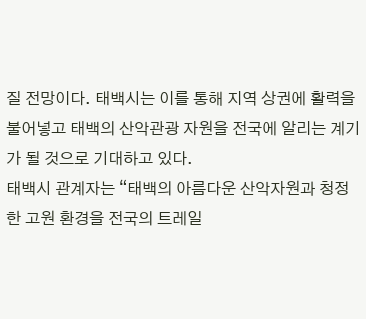질 전망이다. 태백시는 이를 통해 지역 상권에 활력을 불어넣고 태백의 산악관광 자원을 전국에 알리는 계기가 될 것으로 기대하고 있다.
태백시 관계자는 “태백의 아름다운 산악자원과 청정한 고원 환경을 전국의 트레일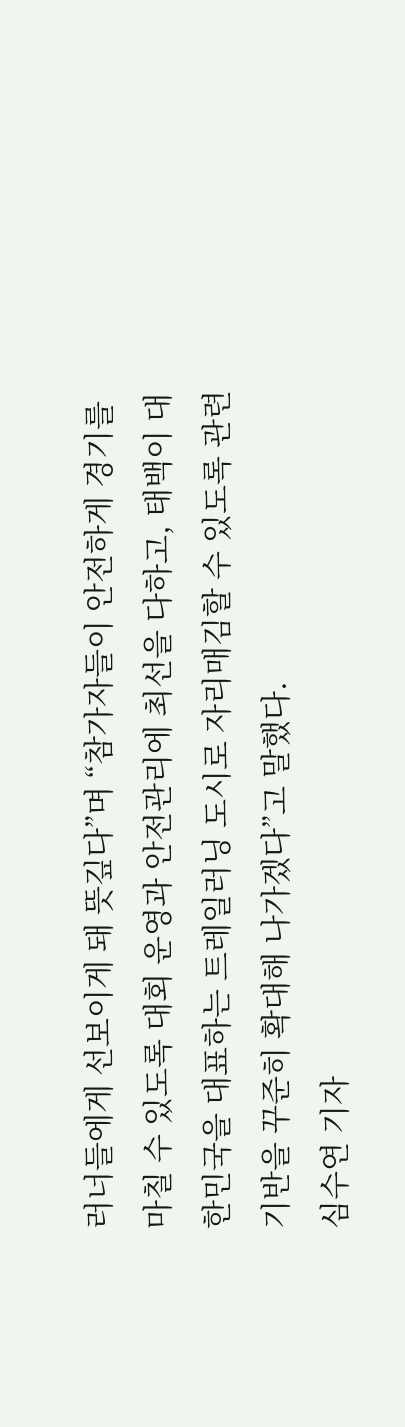러너들에게 선보이게 돼 뜻깊다”며 “참가자들이 안전하게 경기를 마칠 수 있도록 대회 운영과 안전관리에 최선을 다하고, 태백이 대한민국을 대표하는 트레일러닝 도시로 자리매김할 수 있도록 관련 기반을 꾸준히 확대해 나가겠다”고 말했다.
심수연 기자